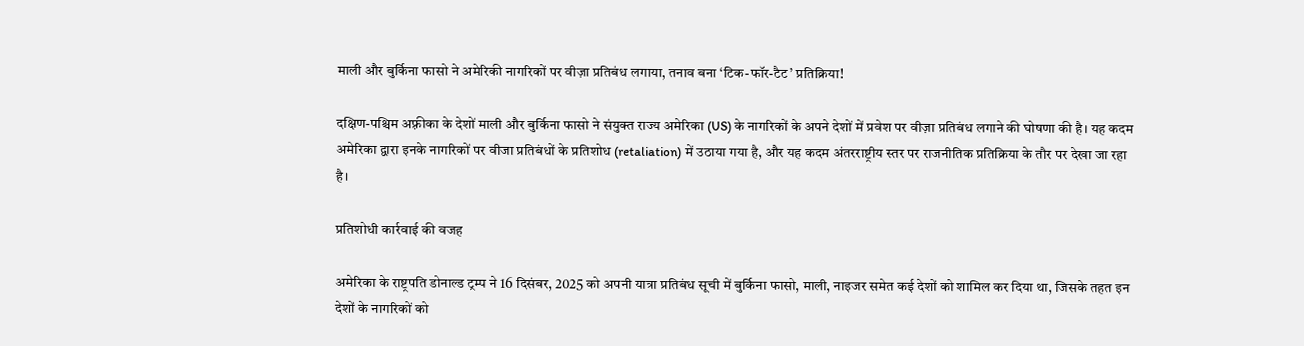माली और बुर्किना फासो ने अमेरिकी नागरिकों पर वीज़ा प्रतिबंध लगाया, तनाव बना ‘टिक-फॉर-टैट’ प्रतिक्रिया!

दक्षिण-पश्चिम अफ़्रीका के देशों माली और बुर्किना फासो ने संयुक्त राज्य अमेरिका (US) के नागरिकों के अपने देशों में प्रवेश पर वीज़ा प्रतिबंध लगाने की घोषणा की है। यह कदम अमेरिका द्वारा इनके नागरिकों पर वीजा प्रतिबंधों के प्रतिशोध (retaliation) में उठाया गया है, और यह कदम अंतरराष्ट्रीय स्तर पर राजनीतिक प्रतिक्रिया के तौर पर देखा जा रहा है।

प्रतिशोधी कार्रवाई की वजह

अमेरिका के राष्ट्रपति डोनाल्ड ट्रम्प ने 16 दिसंबर, 2025 को अपनी यात्रा प्रतिबंध सूची में बुर्किना फासो, माली, नाइजर समेत कई देशों को शामिल कर दिया था, जिसके तहत इन देशों के नागरिकों को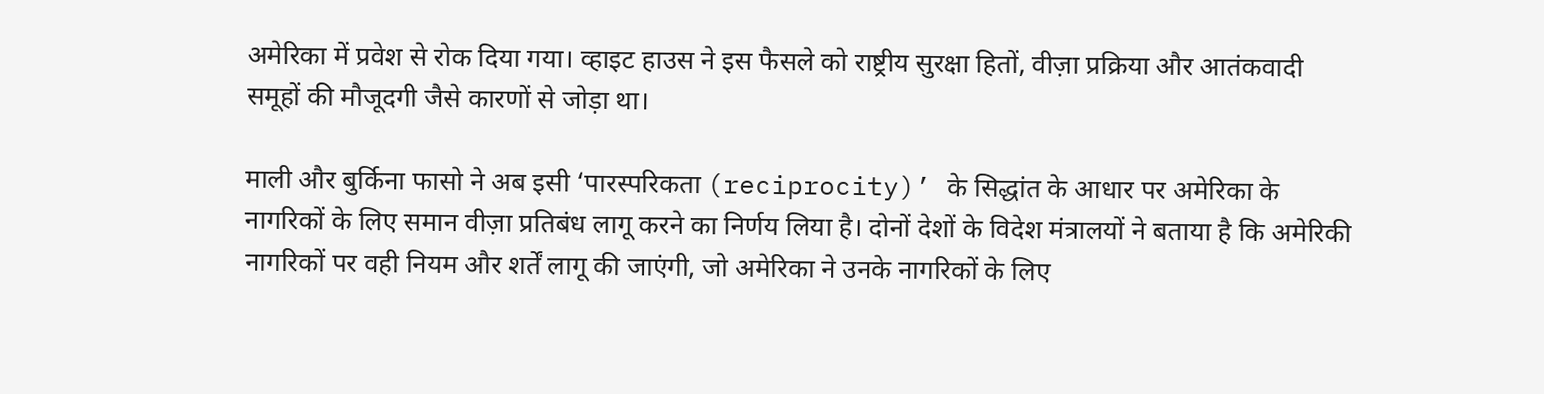अमेरिका में प्रवेश से रोक दिया गया। व्हाइट हाउस ने इस फैसले को राष्ट्रीय सुरक्षा हितों, वीज़ा प्रक्रिया और आतंकवादी समूहों की मौजूदगी जैसे कारणों से जोड़ा था।

माली और बुर्किना फासो ने अब इसी ‘पारस्परिकता (reciprocity)’ के सिद्धांत के आधार पर अमेरिका के नागरिकों के लिए समान वीज़ा प्रतिबंध लागू करने का निर्णय लिया है। दोनों देशों के विदेश मंत्रालयों ने बताया है कि अमेरिकी नागरिकों पर वही नियम और शर्तें लागू की जाएंगी, जो अमेरिका ने उनके नागरिकों के लिए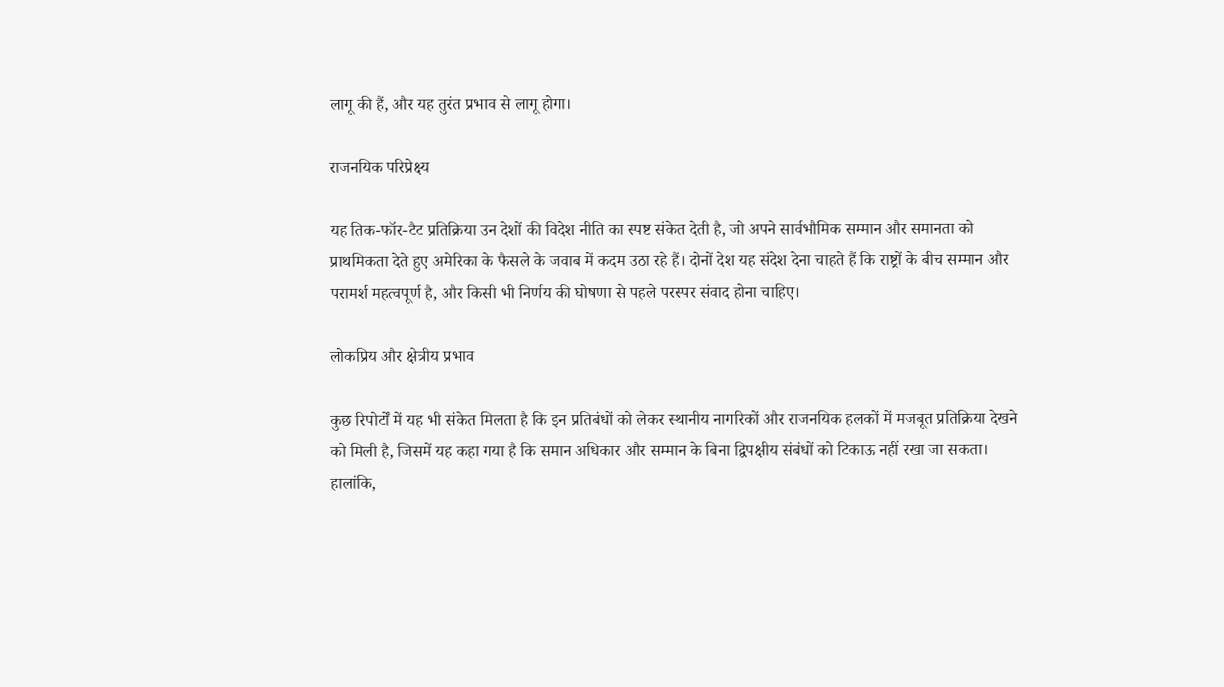लागू की हैं, और यह तुरंत प्रभाव से लागू होगा।

राजनयिक परिप्रेक्ष्य

यह तिक-फॉर-टैट प्रतिक्रिया उन देशों की विदेश नीति का स्पष्ट संकेत देती है, जो अपने सार्वभौमिक सम्मान और समानता को प्राथमिकता देते हुए अमेरिका के फैसले के जवाब में कदम उठा रहे हैं। दोनों देश यह संदेश देना चाहते हैं कि राष्ट्रों के बीच सम्मान और परामर्श महत्वपूर्ण है, और किसी भी निर्णय की घोषणा से पहले परस्पर संवाद होना चाहिए।

लोकप्रिय और क्षेत्रीय प्रभाव

कुछ रिपोर्टों में यह भी संकेत मिलता है कि इन प्रतिबंधों को लेकर स्थानीय नागरिकों और राजनयिक हलकों में मजबूत प्रतिक्रिया देखने को मिली है, जिसमें यह कहा गया है कि समान अधिकार और सम्मान के बिना द्विपक्षीय संबंधों को टिकाऊ नहीं रखा जा सकता। हालांकि,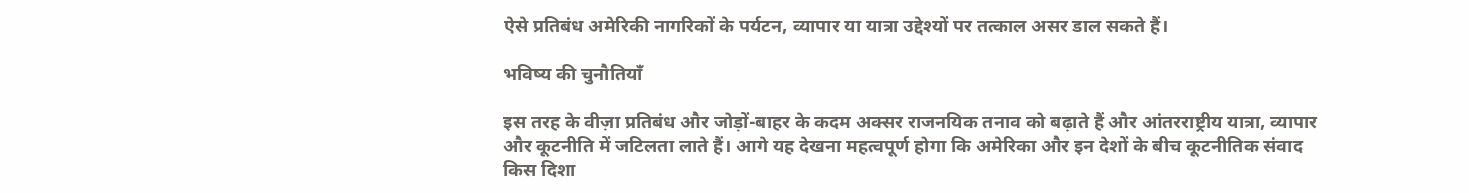ऐसे प्रतिबंध अमेरिकी नागरिकों के पर्यटन, व्यापार या यात्रा उद्देश्यों पर तत्काल असर डाल सकते हैं।

भविष्य की चुनौतियाँ

इस तरह के वीज़ा प्रतिबंध और जोड़ों-बाहर के कदम अक्सर राजनयिक तनाव को बढ़ाते हैं और आंतरराष्ट्रीय यात्रा, व्यापार और कूटनीति में जटिलता लाते हैं। आगे यह देखना महत्वपूर्ण होगा कि अमेरिका और इन देशों के बीच कूटनीतिक संवाद किस दिशा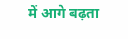में आगे बढ़ता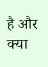है और क्या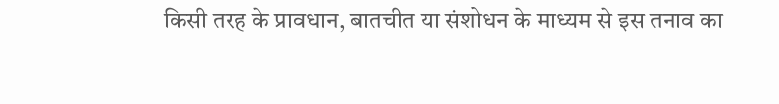किसी तरह के प्रावधान, बातचीत या संशोधन के माध्यम से इस तनाव का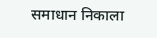समाधान निकाला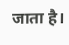जाता है।